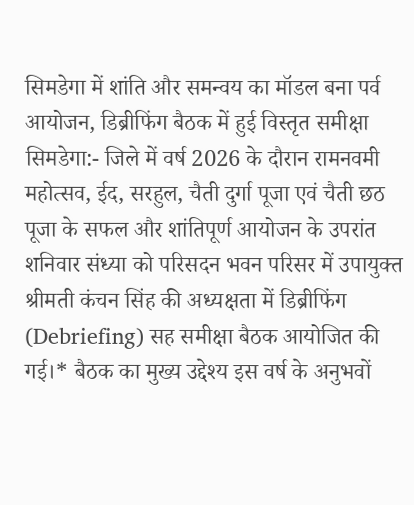सिमडेगा में शांति और समन्वय का मॉडल बना पर्व आयोजन, डिब्रीफिंग बैठक में हुई विस्तृत समीक्षा सिमडेगा:- जिले में वर्ष 2026 के दौरान रामनवमी महोत्सव, ईद, सरहुल, चैती दुर्गा पूजा एवं चैती छठ पूजा के सफल और शांतिपूर्ण आयोजन के उपरांत शनिवार संध्या को परिसदन भवन परिसर में उपायुक्त श्रीमती कंचन सिंह की अध्यक्षता में डिब्रीफिंग (Debriefing) सह समीक्षा बैठक आयोजित की गई।* बैठक का मुख्य उद्देश्य इस वर्ष के अनुभवों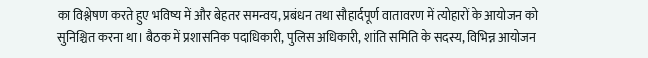का विश्लेषण करते हुए भविष्य में और बेहतर समन्वय, प्रबंधन तथा सौहार्दपूर्ण वातावरण में त्योहारों के आयोजन को सुनिश्चित करना था। बैठक में प्रशासनिक पदाधिकारी, पुलिस अधिकारी, शांति समिति के सदस्य, विभिन्न आयोजन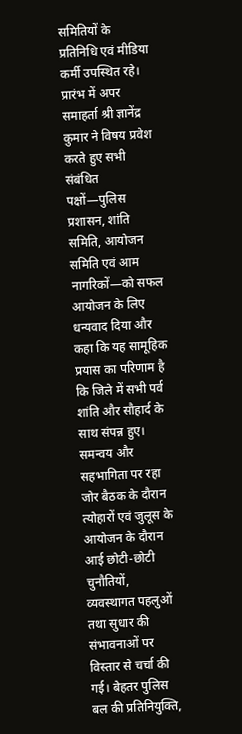समितियों के प्रतिनिधि एवं मीडिया कर्मी उपस्थित रहे। प्रारंभ में अपर समाहर्ता श्री ज्ञानेंद्र कुमार ने विषय प्रवेश करते हुए सभी संबंधित पक्षों—पुलिस प्रशासन, शांति समिति, आयोजन समिति एवं आम नागरिकों—को सफल आयोजन के लिए धन्यवाद दिया और कहा कि यह सामूहिक प्रयास का परिणाम है कि जिले में सभी पर्व शांति और सौहार्द के साथ संपन्न हुए। समन्वय और सहभागिता पर रहा जोर बैठक के दौरान त्योहारों एवं जुलूस के आयोजन के दौरान आई छोटी-छोटी चुनौतियों, व्यवस्थागत पहलुओं तथा सुधार की संभावनाओं पर विस्तार से चर्चा की गई। बेहतर पुलिस बल की प्रतिनियुक्ति,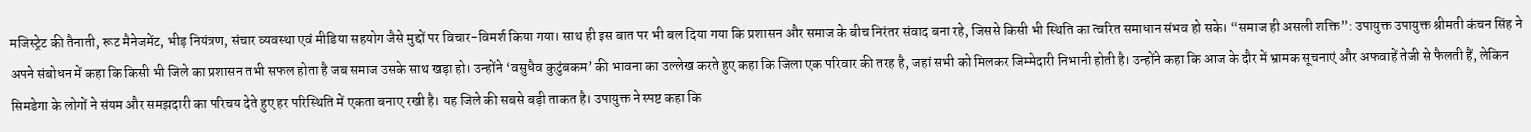मजिस्ट्रेट की तैनाती, रूट मैनेजमेंट, भीड़ नियंत्रण, संचार व्यवस्था एवं मीडिया सहयोग जैसे मुद्दों पर विचार-विमर्श किया गया। साथ ही इस बात पर भी बल दिया गया कि प्रशासन और समाज के बीच निरंतर संवाद बना रहे, जिससे किसी भी स्थिति का त्वरित समाधान संभव हो सके। “समाज ही असली शक्ति”: उपायुक्त उपायुक्त श्रीमती कंचन सिंह ने अपने संबोधन में कहा कि किसी भी जिले का प्रशासन तभी सफल होता है जब समाज उसके साथ खड़ा हो। उन्होंने ‘वसुधैव कुटुंबकम’ की भावना का उल्लेख करते हुए कहा कि जिला एक परिवार की तरह है, जहां सभी को मिलकर जिम्मेदारी निभानी होती है। उन्होंने कहा कि आज के दौर में भ्रामक सूचनाएं और अफवाहें तेजी से फैलती हैं, लेकिन सिमडेगा के लोगों ने संयम और समझदारी का परिचय देते हुए हर परिस्थिति में एकता बनाए रखी है। यह जिले की सबसे बड़ी ताकत है। उपायुक्त ने स्पष्ट कहा कि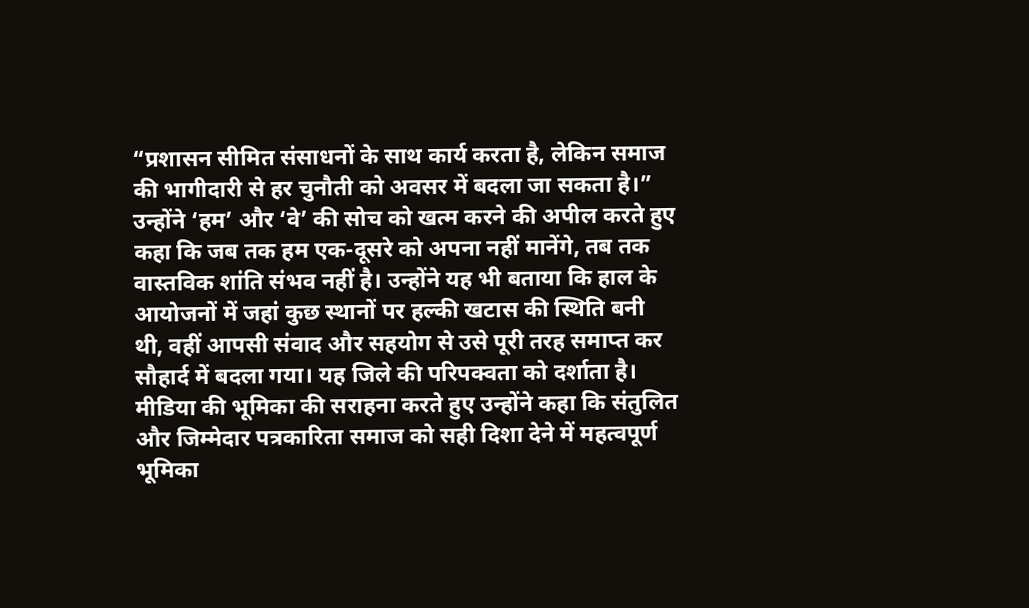“प्रशासन सीमित संसाधनों के साथ कार्य करता है, लेकिन समाज की भागीदारी से हर चुनौती को अवसर में बदला जा सकता है।” उन्होंने ‘हम’ और ‘वे’ की सोच को खत्म करने की अपील करते हुए कहा कि जब तक हम एक-दूसरे को अपना नहीं मानेंगे, तब तक वास्तविक शांति संभव नहीं है। उन्होंने यह भी बताया कि हाल के आयोजनों में जहां कुछ स्थानों पर हल्की खटास की स्थिति बनी थी, वहीं आपसी संवाद और सहयोग से उसे पूरी तरह समाप्त कर सौहार्द में बदला गया। यह जिले की परिपक्वता को दर्शाता है। मीडिया की भूमिका की सराहना करते हुए उन्होंने कहा कि संतुलित और जिम्मेदार पत्रकारिता समाज को सही दिशा देने में महत्वपूर्ण भूमिका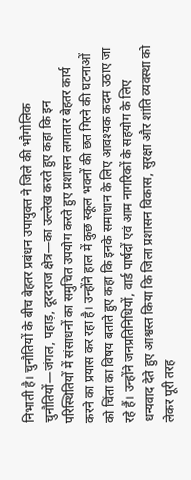निभाती है। चुनौतियों के बीच बेहतर प्रबंधन उपायुक्त ने जिले की भौगोलिक चुनौतियों—जंगल, पहाड़, दूरदराज क्षेत्र—का उल्लेख करते हुए कहा कि इन परिस्थितियों में संसाधनों का समुचित उपयोग करते हुए प्रशासन लगातार बेहतर कार्य करने का प्रयास कर रहा है। उन्होंने हाल में कुछ स्कूल भवनों की छत गिरने की घटनाओं को चिंता का विषय बताते हुए कहा कि इनके समाधान के लिए आवश्यक कदम उठाए जा रहे हैं। उन्होंने जनप्रतिनिधियों, वार्ड पार्षदों एवं आम नागरिकों के सहयोग के लिए धन्यवाद देते हुए आश्वस्त किया कि जिला प्रशासन विकास, सुरक्षा और शांति व्यवस्था को लेकर पूरी तरह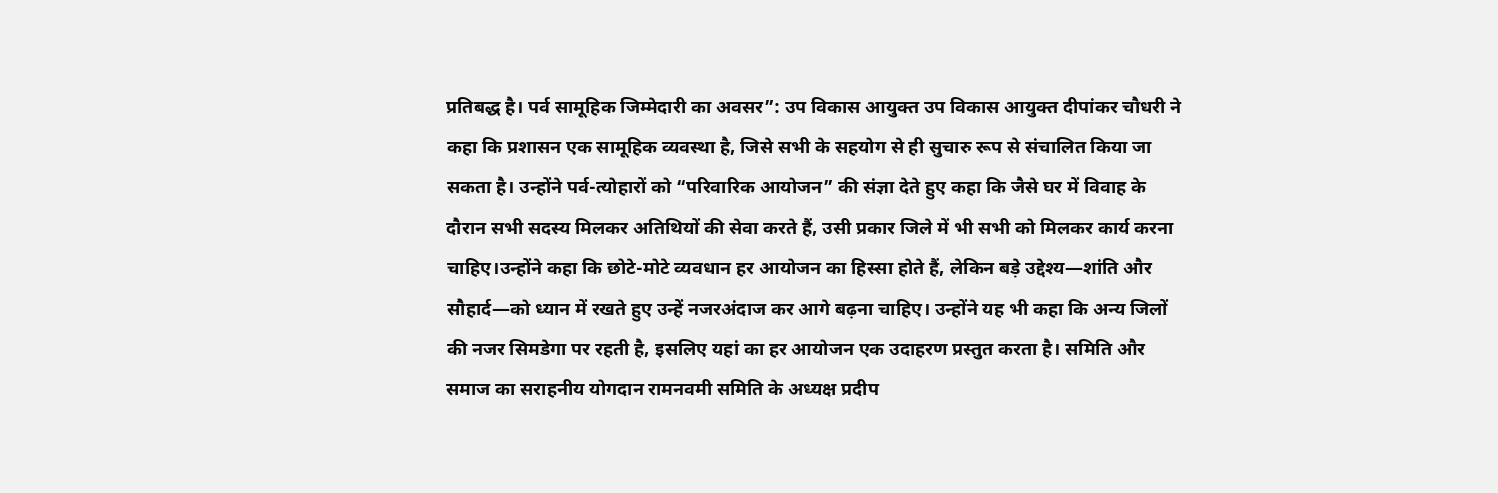प्रतिबद्ध है। पर्व सामूहिक जिम्मेदारी का अवसर”: उप विकास आयुक्त उप विकास आयुक्त दीपांकर चौधरी ने कहा कि प्रशासन एक सामूहिक व्यवस्था है, जिसे सभी के सहयोग से ही सुचारु रूप से संचालित किया जा सकता है। उन्होंने पर्व-त्योहारों को “परिवारिक आयोजन” की संज्ञा देते हुए कहा कि जैसे घर में विवाह के दौरान सभी सदस्य मिलकर अतिथियों की सेवा करते हैं, उसी प्रकार जिले में भी सभी को मिलकर कार्य करना चाहिए।उन्होंने कहा कि छोटे-मोटे व्यवधान हर आयोजन का हिस्सा होते हैं, लेकिन बड़े उद्देश्य—शांति और सौहार्द—को ध्यान में रखते हुए उन्हें नजरअंदाज कर आगे बढ़ना चाहिए। उन्होंने यह भी कहा कि अन्य जिलों की नजर सिमडेगा पर रहती है, इसलिए यहां का हर आयोजन एक उदाहरण प्रस्तुत करता है। समिति और समाज का सराहनीय योगदान रामनवमी समिति के अध्यक्ष प्रदीप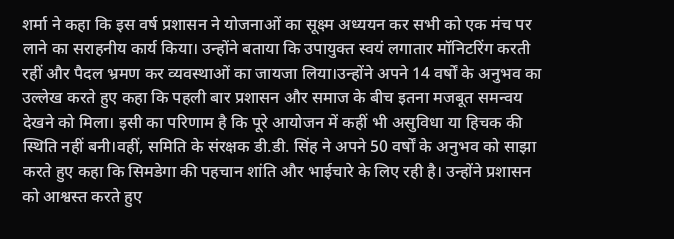शर्मा ने कहा कि इस वर्ष प्रशासन ने योजनाओं का सूक्ष्म अध्ययन कर सभी को एक मंच पर लाने का सराहनीय कार्य किया। उन्होंने बताया कि उपायुक्त स्वयं लगातार मॉनिटरिंग करती रहीं और पैदल भ्रमण कर व्यवस्थाओं का जायजा लिया।उन्होंने अपने 14 वर्षों के अनुभव का उल्लेख करते हुए कहा कि पहली बार प्रशासन और समाज के बीच इतना मजबूत समन्वय देखने को मिला। इसी का परिणाम है कि पूरे आयोजन में कहीं भी असुविधा या हिचक की स्थिति नहीं बनी।वहीं, समिति के संरक्षक डी.डी. सिंह ने अपने 50 वर्षों के अनुभव को साझा करते हुए कहा कि सिमडेगा की पहचान शांति और भाईचारे के लिए रही है। उन्होंने प्रशासन को आश्वस्त करते हुए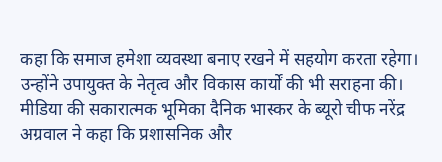कहा कि समाज हमेशा व्यवस्था बनाए रखने में सहयोग करता रहेगा। उन्होंने उपायुक्त के नेतृत्व और विकास कार्यों की भी सराहना की। मीडिया की सकारात्मक भूमिका दैनिक भास्कर के ब्यूरो चीफ नरेंद्र अग्रवाल ने कहा कि प्रशासनिक और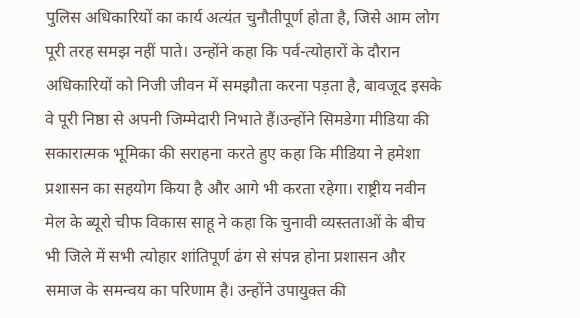पुलिस अधिकारियों का कार्य अत्यंत चुनौतीपूर्ण होता है, जिसे आम लोग पूरी तरह समझ नहीं पाते। उन्होंने कहा कि पर्व-त्योहारों के दौरान अधिकारियों को निजी जीवन में समझौता करना पड़ता है, बावजूद इसके वे पूरी निष्ठा से अपनी जिम्मेदारी निभाते हैं।उन्होंने सिमडेगा मीडिया की सकारात्मक भूमिका की सराहना करते हुए कहा कि मीडिया ने हमेशा प्रशासन का सहयोग किया है और आगे भी करता रहेगा। राष्ट्रीय नवीन मेल के ब्यूरो चीफ विकास साहू ने कहा कि चुनावी व्यस्तताओं के बीच भी जिले में सभी त्योहार शांतिपूर्ण ढंग से संपन्न होना प्रशासन और समाज के समन्वय का परिणाम है। उन्होंने उपायुक्त की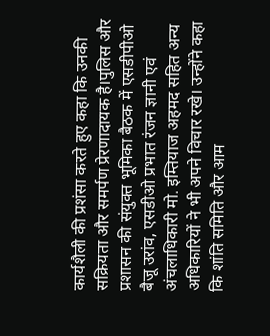कार्यशैली की प्रशंसा करते हुए कहा कि उनकी सक्रियता और समर्पण प्रेरणादायक है।पुलिस और प्रशासन की संयुक्त भूमिका बैठक में एसडीपीओ बैजू उरांव, एसडीओ प्रभात रंजन ज्ञानी एवं अंचलाधिकारी मो. इम्तियाज अहमद सहित अन्य अधिकारियों ने भी अपने विचार रखे। उन्होंने कहा कि शांति समिति और आम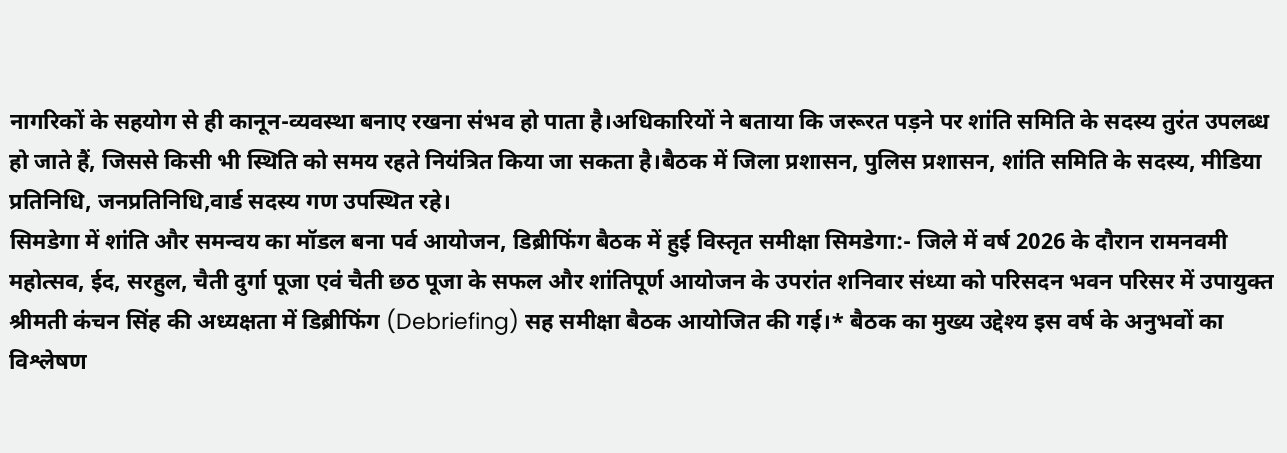नागरिकों के सहयोग से ही कानून-व्यवस्था बनाए रखना संभव हो पाता है।अधिकारियों ने बताया कि जरूरत पड़ने पर शांति समिति के सदस्य तुरंत उपलब्ध हो जाते हैं, जिससे किसी भी स्थिति को समय रहते नियंत्रित किया जा सकता है।बैठक में जिला प्रशासन, पुलिस प्रशासन, शांति समिति के सदस्य, मीडिया प्रतिनिधि, जनप्रतिनिधि,वार्ड सदस्य गण उपस्थित रहे।
सिमडेगा में शांति और समन्वय का मॉडल बना पर्व आयोजन, डिब्रीफिंग बैठक में हुई विस्तृत समीक्षा सिमडेगा:- जिले में वर्ष 2026 के दौरान रामनवमी महोत्सव, ईद, सरहुल, चैती दुर्गा पूजा एवं चैती छठ पूजा के सफल और शांतिपूर्ण आयोजन के उपरांत शनिवार संध्या को परिसदन भवन परिसर में उपायुक्त श्रीमती कंचन सिंह की अध्यक्षता में डिब्रीफिंग (Debriefing) सह समीक्षा बैठक आयोजित की गई।* बैठक का मुख्य उद्देश्य इस वर्ष के अनुभवों का विश्लेषण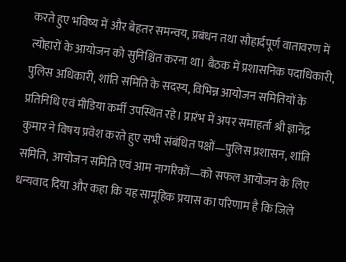करते हुए भविष्य में और बेहतर समन्वय, प्रबंधन तथा सौहार्दपूर्ण वातावरण में त्योहारों के आयोजन को सुनिश्चित करना था। बैठक में प्रशासनिक पदाधिकारी, पुलिस अधिकारी, शांति समिति के सदस्य, विभिन्न आयोजन समितियों के प्रतिनिधि एवं मीडिया कर्मी उपस्थित रहे। प्रारंभ में अपर समाहर्ता श्री ज्ञानेंद्र कुमार ने विषय प्रवेश करते हुए सभी संबंधित पक्षों—पुलिस प्रशासन, शांति समिति, आयोजन समिति एवं आम नागरिकों—को सफल आयोजन के लिए धन्यवाद दिया और कहा कि यह सामूहिक प्रयास का परिणाम है कि जिले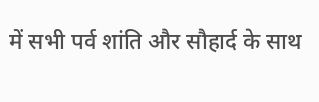में सभी पर्व शांति और सौहार्द के साथ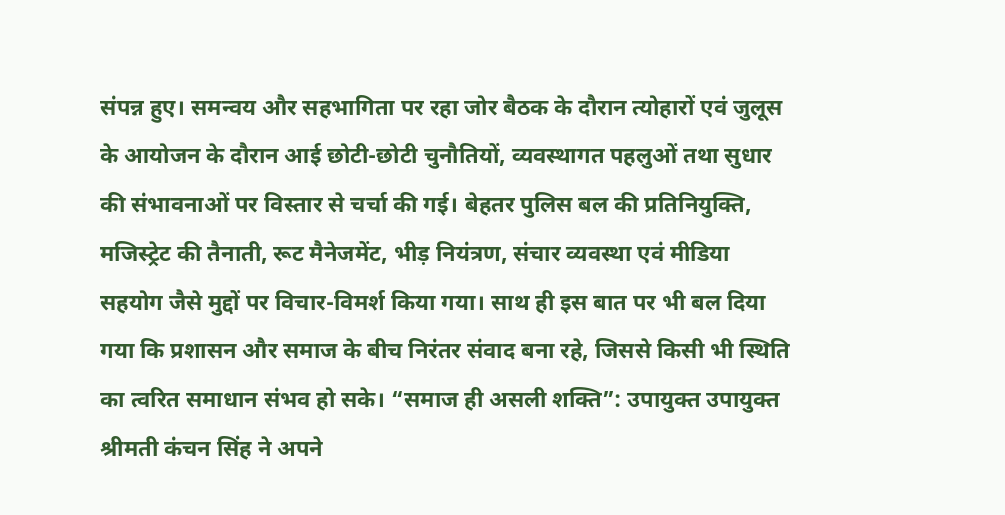संपन्न हुए। समन्वय और सहभागिता पर रहा जोर बैठक के दौरान त्योहारों एवं जुलूस के आयोजन के दौरान आई छोटी-छोटी चुनौतियों, व्यवस्थागत पहलुओं तथा सुधार की संभावनाओं पर विस्तार से चर्चा की गई। बेहतर पुलिस बल की प्रतिनियुक्ति, मजिस्ट्रेट की तैनाती, रूट मैनेजमेंट, भीड़ नियंत्रण, संचार व्यवस्था एवं मीडिया सहयोग जैसे मुद्दों पर विचार-विमर्श किया गया। साथ ही इस बात पर भी बल दिया गया कि प्रशासन और समाज के बीच निरंतर संवाद बना रहे, जिससे किसी भी स्थिति का त्वरित समाधान संभव हो सके। “समाज ही असली शक्ति”: उपायुक्त उपायुक्त श्रीमती कंचन सिंह ने अपने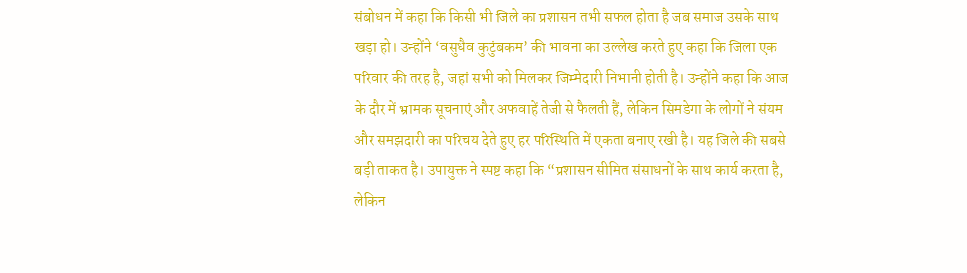संबोधन में कहा कि किसी भी जिले का प्रशासन तभी सफल होता है जब समाज उसके साथ खड़ा हो। उन्होंने ‘वसुधैव कुटुंबकम’ की भावना का उल्लेख करते हुए कहा कि जिला एक परिवार की तरह है, जहां सभी को मिलकर जिम्मेदारी निभानी होती है। उन्होंने कहा कि आज के दौर में भ्रामक सूचनाएं और अफवाहें तेजी से फैलती हैं, लेकिन सिमडेगा के लोगों ने संयम और समझदारी का परिचय देते हुए हर परिस्थिति में एकता बनाए रखी है। यह जिले की सबसे बड़ी ताकत है। उपायुक्त ने स्पष्ट कहा कि “प्रशासन सीमित संसाधनों के साथ कार्य करता है, लेकिन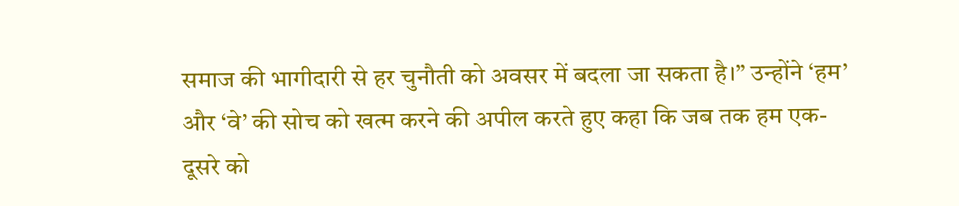समाज की भागीदारी से हर चुनौती को अवसर में बदला जा सकता है।” उन्होंने ‘हम’ और ‘वे’ की सोच को खत्म करने की अपील करते हुए कहा कि जब तक हम एक-दूसरे को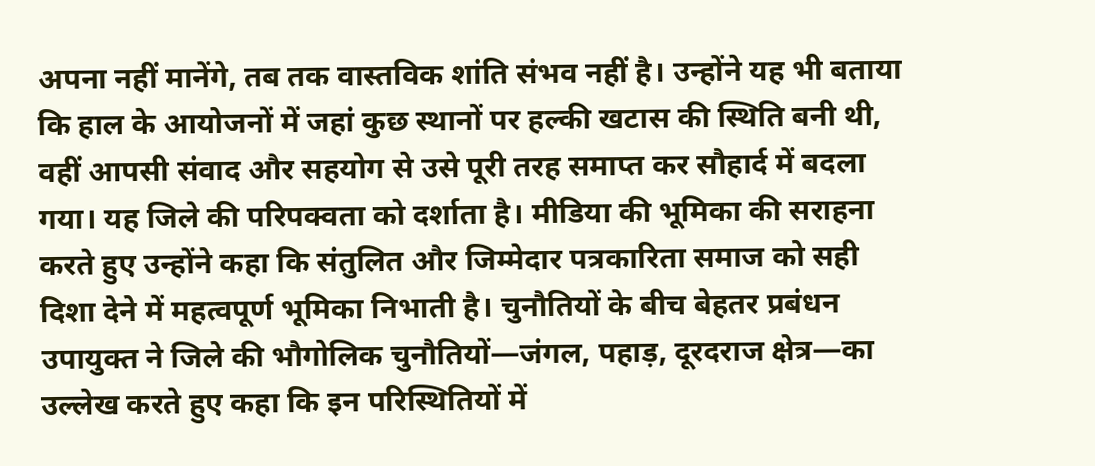अपना नहीं मानेंगे, तब तक वास्तविक शांति संभव नहीं है। उन्होंने यह भी बताया कि हाल के आयोजनों में जहां कुछ स्थानों पर हल्की खटास की स्थिति बनी थी, वहीं आपसी संवाद और सहयोग से उसे पूरी तरह समाप्त कर सौहार्द में बदला गया। यह जिले की परिपक्वता को दर्शाता है। मीडिया की भूमिका की सराहना करते हुए उन्होंने कहा कि संतुलित और जिम्मेदार पत्रकारिता समाज को सही दिशा देने में महत्वपूर्ण भूमिका निभाती है। चुनौतियों के बीच बेहतर प्रबंधन उपायुक्त ने जिले की भौगोलिक चुनौतियों—जंगल, पहाड़, दूरदराज क्षेत्र—का उल्लेख करते हुए कहा कि इन परिस्थितियों में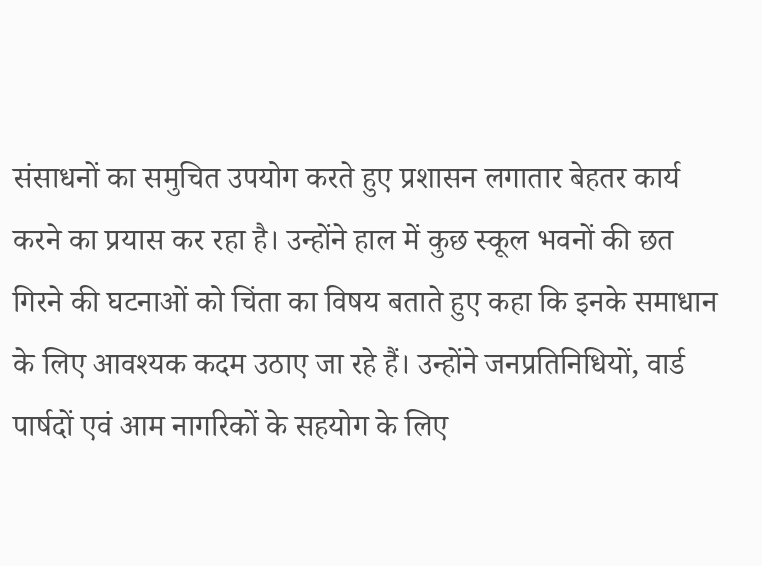संसाधनों का समुचित उपयोग करते हुए प्रशासन लगातार बेहतर कार्य करने का प्रयास कर रहा है। उन्होंने हाल में कुछ स्कूल भवनों की छत गिरने की घटनाओं को चिंता का विषय बताते हुए कहा कि इनके समाधान के लिए आवश्यक कदम उठाए जा रहे हैं। उन्होंने जनप्रतिनिधियों, वार्ड पार्षदों एवं आम नागरिकों के सहयोग के लिए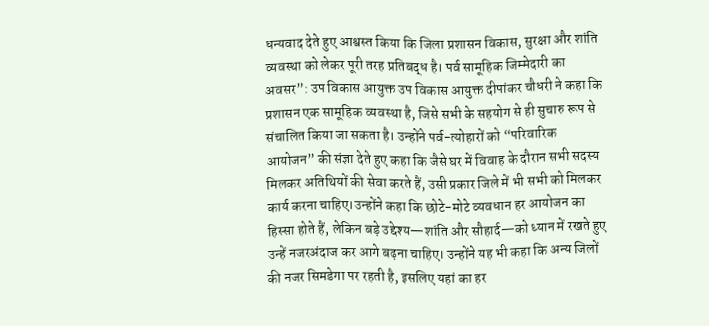धन्यवाद देते हुए आश्वस्त किया कि जिला प्रशासन विकास, सुरक्षा और शांति व्यवस्था को लेकर पूरी तरह प्रतिबद्ध है। पर्व सामूहिक जिम्मेदारी का अवसर”: उप विकास आयुक्त उप विकास आयुक्त दीपांकर चौधरी ने कहा कि प्रशासन एक सामूहिक व्यवस्था है, जिसे सभी के सहयोग से ही सुचारु रूप से संचालित किया जा सकता है। उन्होंने पर्व-त्योहारों को “परिवारिक आयोजन” की संज्ञा देते हुए कहा कि जैसे घर में विवाह के दौरान सभी सदस्य मिलकर अतिथियों की सेवा करते हैं, उसी प्रकार जिले में भी सभी को मिलकर कार्य करना चाहिए।उन्होंने कहा कि छोटे-मोटे व्यवधान हर आयोजन का हिस्सा होते हैं, लेकिन बड़े उद्देश्य—शांति और सौहार्द—को ध्यान में रखते हुए उन्हें नजरअंदाज कर आगे बढ़ना चाहिए। उन्होंने यह भी कहा कि अन्य जिलों की नजर सिमडेगा पर रहती है, इसलिए यहां का हर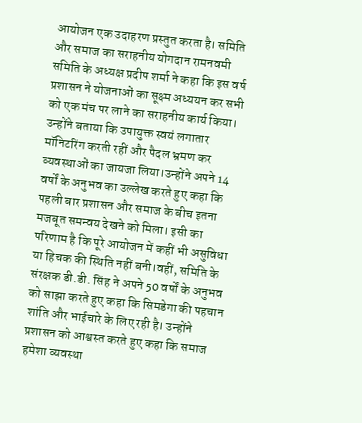आयोजन एक उदाहरण प्रस्तुत करता है। समिति और समाज का सराहनीय योगदान रामनवमी समिति के अध्यक्ष प्रदीप शर्मा ने कहा कि इस वर्ष प्रशासन ने योजनाओं का सूक्ष्म अध्ययन कर सभी को एक मंच पर लाने का सराहनीय कार्य किया। उन्होंने बताया कि उपायुक्त स्वयं लगातार मॉनिटरिंग करती रहीं और पैदल भ्रमण कर व्यवस्थाओं का जायजा लिया।उन्होंने अपने 14 वर्षों के अनुभव का उल्लेख करते हुए कहा कि पहली बार प्रशासन और समाज के बीच इतना मजबूत समन्वय देखने को मिला। इसी का परिणाम है कि पूरे आयोजन में कहीं भी असुविधा या हिचक की स्थिति नहीं बनी।वहीं, समिति के संरक्षक डी.डी. सिंह ने अपने 50 वर्षों के अनुभव को साझा करते हुए कहा कि सिमडेगा की पहचान शांति और भाईचारे के लिए रही है। उन्होंने प्रशासन को आश्वस्त करते हुए कहा कि समाज हमेशा व्यवस्था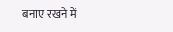बनाए रखने में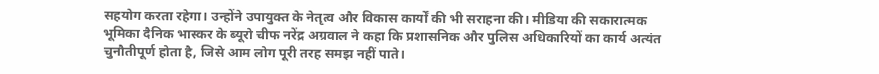सहयोग करता रहेगा। उन्होंने उपायुक्त के नेतृत्व और विकास कार्यों की भी सराहना की। मीडिया की सकारात्मक भूमिका दैनिक भास्कर के ब्यूरो चीफ नरेंद्र अग्रवाल ने कहा कि प्रशासनिक और पुलिस अधिकारियों का कार्य अत्यंत चुनौतीपूर्ण होता है, जिसे आम लोग पूरी तरह समझ नहीं पाते।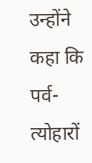उन्होंने कहा कि पर्व-त्योहारों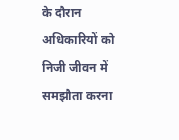के दौरान अधिकारियों को निजी जीवन में समझौता करना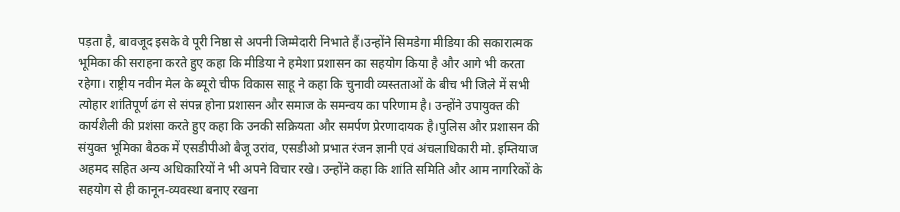पड़ता है, बावजूद इसके वे पूरी निष्ठा से अपनी जिम्मेदारी निभाते हैं।उन्होंने सिमडेगा मीडिया की सकारात्मक भूमिका की सराहना करते हुए कहा कि मीडिया ने हमेशा प्रशासन का सहयोग किया है और आगे भी करता रहेगा। राष्ट्रीय नवीन मेल के ब्यूरो चीफ विकास साहू ने कहा कि चुनावी व्यस्तताओं के बीच भी जिले में सभी त्योहार शांतिपूर्ण ढंग से संपन्न होना प्रशासन और समाज के समन्वय का परिणाम है। उन्होंने उपायुक्त की कार्यशैली की प्रशंसा करते हुए कहा कि उनकी सक्रियता और समर्पण प्रेरणादायक है।पुलिस और प्रशासन की संयुक्त भूमिका बैठक में एसडीपीओ बैजू उरांव, एसडीओ प्रभात रंजन ज्ञानी एवं अंचलाधिकारी मो. इम्तियाज अहमद सहित अन्य अधिकारियों ने भी अपने विचार रखे। उन्होंने कहा कि शांति समिति और आम नागरिकों के सहयोग से ही कानून-व्यवस्था बनाए रखना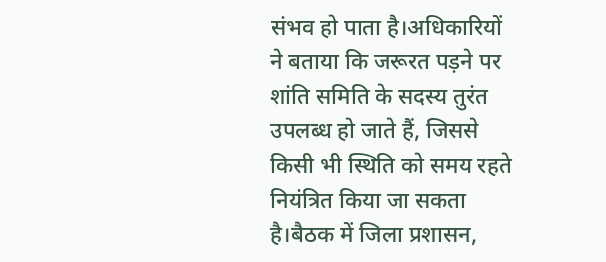संभव हो पाता है।अधिकारियों ने बताया कि जरूरत पड़ने पर शांति समिति के सदस्य तुरंत उपलब्ध हो जाते हैं, जिससे किसी भी स्थिति को समय रहते नियंत्रित किया जा सकता है।बैठक में जिला प्रशासन,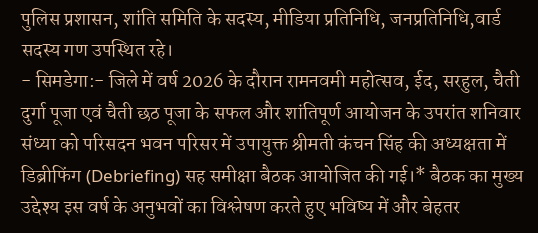पुलिस प्रशासन, शांति समिति के सदस्य, मीडिया प्रतिनिधि, जनप्रतिनिधि,वार्ड सदस्य गण उपस्थित रहे।
- सिमडेगा:- जिले में वर्ष 2026 के दौरान रामनवमी महोत्सव, ईद, सरहुल, चैती दुर्गा पूजा एवं चैती छठ पूजा के सफल और शांतिपूर्ण आयोजन के उपरांत शनिवार संध्या को परिसदन भवन परिसर में उपायुक्त श्रीमती कंचन सिंह की अध्यक्षता में डिब्रीफिंग (Debriefing) सह समीक्षा बैठक आयोजित की गई।* बैठक का मुख्य उद्देश्य इस वर्ष के अनुभवों का विश्लेषण करते हुए भविष्य में और बेहतर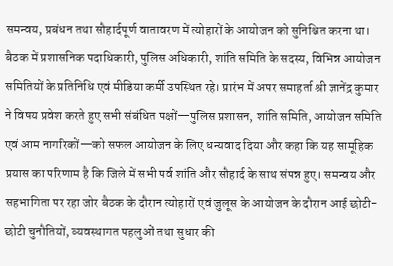समन्वय, प्रबंधन तथा सौहार्दपूर्ण वातावरण में त्योहारों के आयोजन को सुनिश्चित करना था। बैठक में प्रशासनिक पदाधिकारी, पुलिस अधिकारी, शांति समिति के सदस्य, विभिन्न आयोजन समितियों के प्रतिनिधि एवं मीडिया कर्मी उपस्थित रहे। प्रारंभ में अपर समाहर्ता श्री ज्ञानेंद्र कुमार ने विषय प्रवेश करते हुए सभी संबंधित पक्षों—पुलिस प्रशासन, शांति समिति, आयोजन समिति एवं आम नागरिकों—को सफल आयोजन के लिए धन्यवाद दिया और कहा कि यह सामूहिक प्रयास का परिणाम है कि जिले में सभी पर्व शांति और सौहार्द के साथ संपन्न हुए। समन्वय और सहभागिता पर रहा जोर बैठक के दौरान त्योहारों एवं जुलूस के आयोजन के दौरान आई छोटी-छोटी चुनौतियों, व्यवस्थागत पहलुओं तथा सुधार की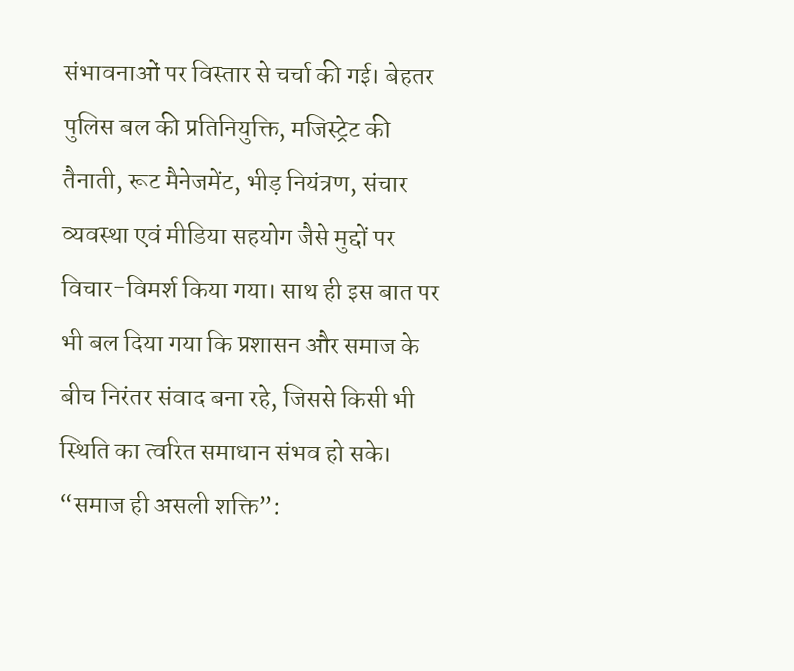संभावनाओं पर विस्तार से चर्चा की गई। बेहतर पुलिस बल की प्रतिनियुक्ति, मजिस्ट्रेट की तैनाती, रूट मैनेजमेंट, भीड़ नियंत्रण, संचार व्यवस्था एवं मीडिया सहयोग जैसे मुद्दों पर विचार-विमर्श किया गया। साथ ही इस बात पर भी बल दिया गया कि प्रशासन और समाज के बीच निरंतर संवाद बना रहे, जिससे किसी भी स्थिति का त्वरित समाधान संभव हो सके। “समाज ही असली शक्ति”: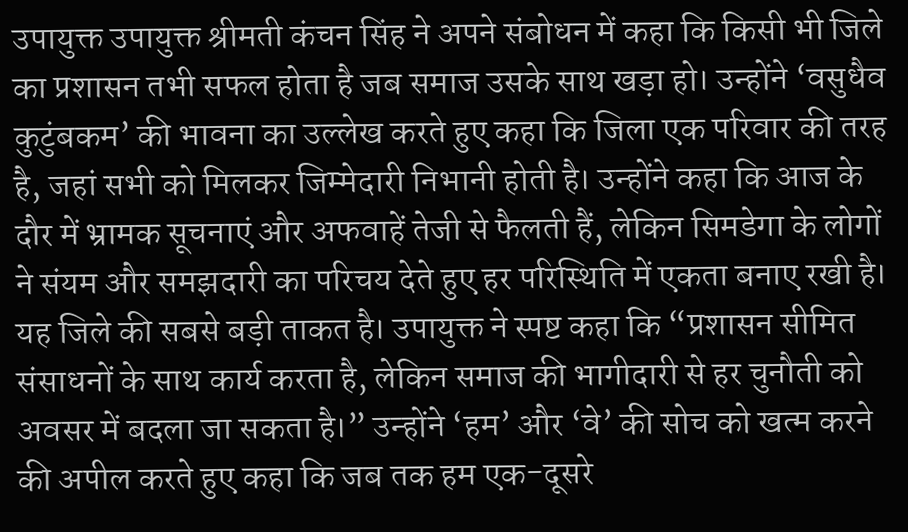उपायुक्त उपायुक्त श्रीमती कंचन सिंह ने अपने संबोधन में कहा कि किसी भी जिले का प्रशासन तभी सफल होता है जब समाज उसके साथ खड़ा हो। उन्होंने ‘वसुधैव कुटुंबकम’ की भावना का उल्लेख करते हुए कहा कि जिला एक परिवार की तरह है, जहां सभी को मिलकर जिम्मेदारी निभानी होती है। उन्होंने कहा कि आज के दौर में भ्रामक सूचनाएं और अफवाहें तेजी से फैलती हैं, लेकिन सिमडेगा के लोगों ने संयम और समझदारी का परिचय देते हुए हर परिस्थिति में एकता बनाए रखी है। यह जिले की सबसे बड़ी ताकत है। उपायुक्त ने स्पष्ट कहा कि “प्रशासन सीमित संसाधनों के साथ कार्य करता है, लेकिन समाज की भागीदारी से हर चुनौती को अवसर में बदला जा सकता है।” उन्होंने ‘हम’ और ‘वे’ की सोच को खत्म करने की अपील करते हुए कहा कि जब तक हम एक-दूसरे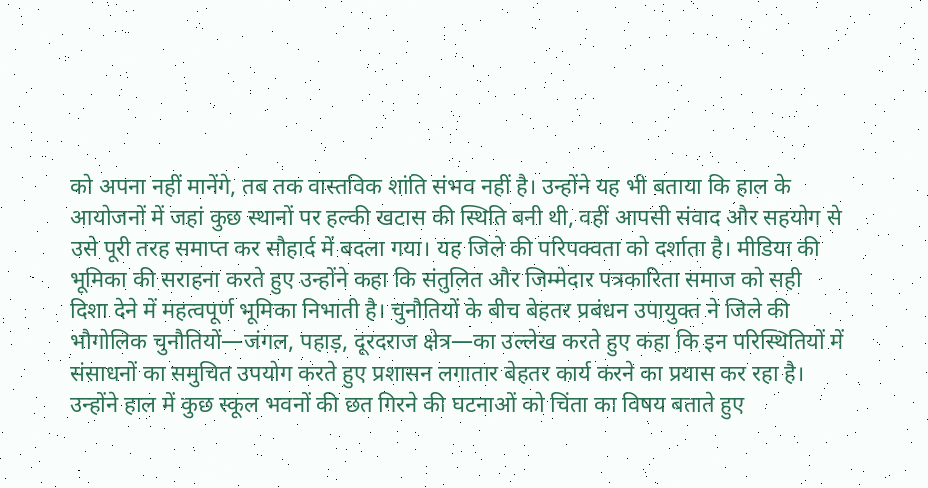को अपना नहीं मानेंगे, तब तक वास्तविक शांति संभव नहीं है। उन्होंने यह भी बताया कि हाल के आयोजनों में जहां कुछ स्थानों पर हल्की खटास की स्थिति बनी थी, वहीं आपसी संवाद और सहयोग से उसे पूरी तरह समाप्त कर सौहार्द में बदला गया। यह जिले की परिपक्वता को दर्शाता है। मीडिया की भूमिका की सराहना करते हुए उन्होंने कहा कि संतुलित और जिम्मेदार पत्रकारिता समाज को सही दिशा देने में महत्वपूर्ण भूमिका निभाती है। चुनौतियों के बीच बेहतर प्रबंधन उपायुक्त ने जिले की भौगोलिक चुनौतियों—जंगल, पहाड़, दूरदराज क्षेत्र—का उल्लेख करते हुए कहा कि इन परिस्थितियों में संसाधनों का समुचित उपयोग करते हुए प्रशासन लगातार बेहतर कार्य करने का प्रयास कर रहा है। उन्होंने हाल में कुछ स्कूल भवनों की छत गिरने की घटनाओं को चिंता का विषय बताते हुए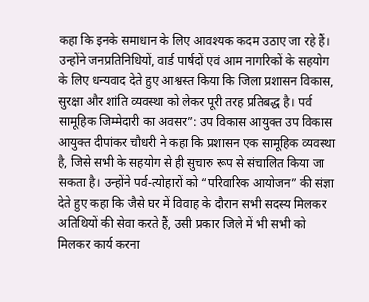कहा कि इनके समाधान के लिए आवश्यक कदम उठाए जा रहे हैं। उन्होंने जनप्रतिनिधियों, वार्ड पार्षदों एवं आम नागरिकों के सहयोग के लिए धन्यवाद देते हुए आश्वस्त किया कि जिला प्रशासन विकास, सुरक्षा और शांति व्यवस्था को लेकर पूरी तरह प्रतिबद्ध है। पर्व सामूहिक जिम्मेदारी का अवसर”: उप विकास आयुक्त उप विकास आयुक्त दीपांकर चौधरी ने कहा कि प्रशासन एक सामूहिक व्यवस्था है, जिसे सभी के सहयोग से ही सुचारु रूप से संचालित किया जा सकता है। उन्होंने पर्व-त्योहारों को “परिवारिक आयोजन” की संज्ञा देते हुए कहा कि जैसे घर में विवाह के दौरान सभी सदस्य मिलकर अतिथियों की सेवा करते हैं, उसी प्रकार जिले में भी सभी को मिलकर कार्य करना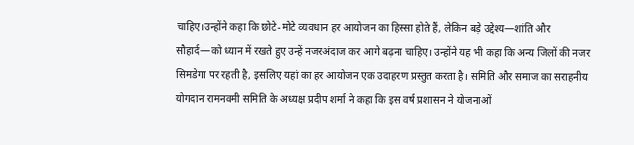चाहिए।उन्होंने कहा कि छोटे-मोटे व्यवधान हर आयोजन का हिस्सा होते हैं, लेकिन बड़े उद्देश्य—शांति और सौहार्द—को ध्यान में रखते हुए उन्हें नजरअंदाज कर आगे बढ़ना चाहिए। उन्होंने यह भी कहा कि अन्य जिलों की नजर सिमडेगा पर रहती है, इसलिए यहां का हर आयोजन एक उदाहरण प्रस्तुत करता है। समिति और समाज का सराहनीय योगदान रामनवमी समिति के अध्यक्ष प्रदीप शर्मा ने कहा कि इस वर्ष प्रशासन ने योजनाओं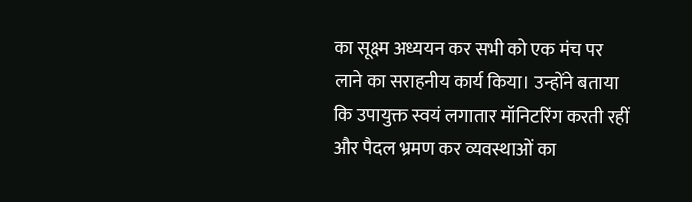का सूक्ष्म अध्ययन कर सभी को एक मंच पर लाने का सराहनीय कार्य किया। उन्होंने बताया कि उपायुक्त स्वयं लगातार मॉनिटरिंग करती रहीं और पैदल भ्रमण कर व्यवस्थाओं का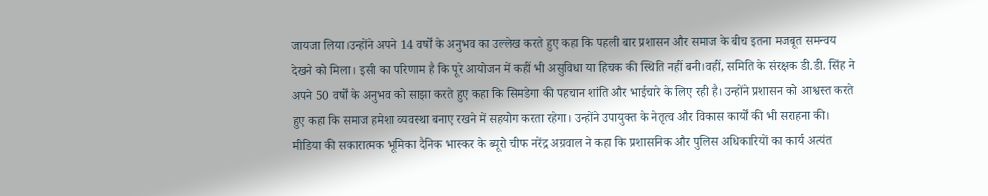जायजा लिया।उन्होंने अपने 14 वर्षों के अनुभव का उल्लेख करते हुए कहा कि पहली बार प्रशासन और समाज के बीच इतना मजबूत समन्वय देखने को मिला। इसी का परिणाम है कि पूरे आयोजन में कहीं भी असुविधा या हिचक की स्थिति नहीं बनी।वहीं, समिति के संरक्षक डी.डी. सिंह ने अपने 50 वर्षों के अनुभव को साझा करते हुए कहा कि सिमडेगा की पहचान शांति और भाईचारे के लिए रही है। उन्होंने प्रशासन को आश्वस्त करते हुए कहा कि समाज हमेशा व्यवस्था बनाए रखने में सहयोग करता रहेगा। उन्होंने उपायुक्त के नेतृत्व और विकास कार्यों की भी सराहना की। मीडिया की सकारात्मक भूमिका दैनिक भास्कर के ब्यूरो चीफ नरेंद्र अग्रवाल ने कहा कि प्रशासनिक और पुलिस अधिकारियों का कार्य अत्यंत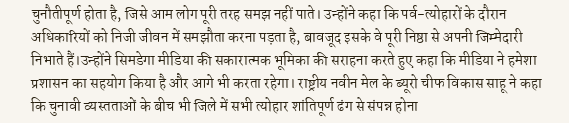चुनौतीपूर्ण होता है, जिसे आम लोग पूरी तरह समझ नहीं पाते। उन्होंने कहा कि पर्व-त्योहारों के दौरान अधिकारियों को निजी जीवन में समझौता करना पड़ता है, बावजूद इसके वे पूरी निष्ठा से अपनी जिम्मेदारी निभाते हैं।उन्होंने सिमडेगा मीडिया की सकारात्मक भूमिका की सराहना करते हुए कहा कि मीडिया ने हमेशा प्रशासन का सहयोग किया है और आगे भी करता रहेगा। राष्ट्रीय नवीन मेल के ब्यूरो चीफ विकास साहू ने कहा कि चुनावी व्यस्तताओं के बीच भी जिले में सभी त्योहार शांतिपूर्ण ढंग से संपन्न होना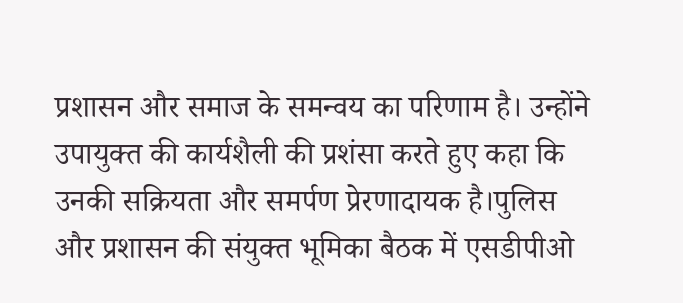प्रशासन और समाज के समन्वय का परिणाम है। उन्होंने उपायुक्त की कार्यशैली की प्रशंसा करते हुए कहा कि उनकी सक्रियता और समर्पण प्रेरणादायक है।पुलिस और प्रशासन की संयुक्त भूमिका बैठक में एसडीपीओ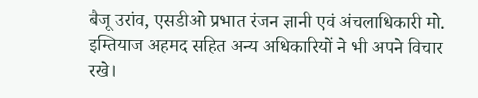बैजू उरांव, एसडीओ प्रभात रंजन ज्ञानी एवं अंचलाधिकारी मो. इम्तियाज अहमद सहित अन्य अधिकारियों ने भी अपने विचार रखे।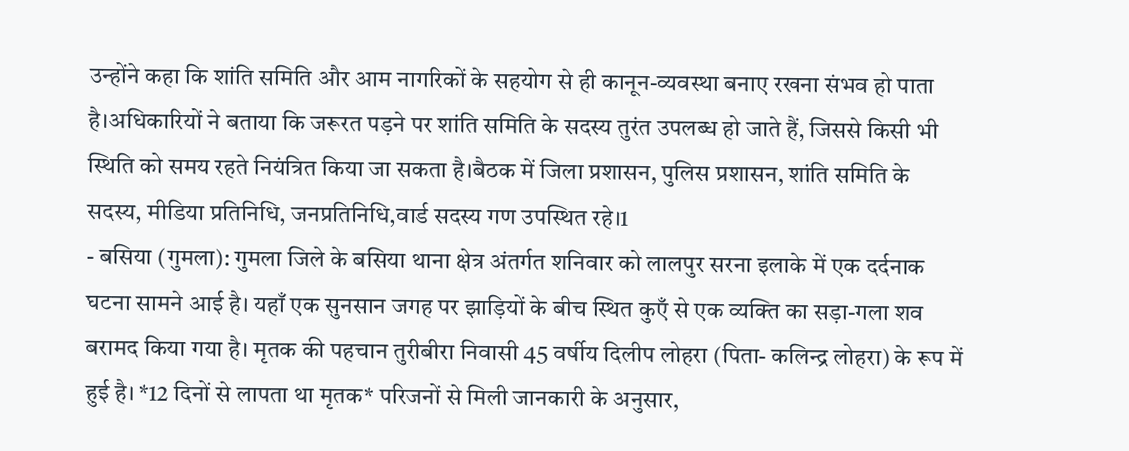उन्होंने कहा कि शांति समिति और आम नागरिकों के सहयोग से ही कानून-व्यवस्था बनाए रखना संभव हो पाता है।अधिकारियों ने बताया कि जरूरत पड़ने पर शांति समिति के सदस्य तुरंत उपलब्ध हो जाते हैं, जिससे किसी भी स्थिति को समय रहते नियंत्रित किया जा सकता है।बैठक में जिला प्रशासन, पुलिस प्रशासन, शांति समिति के सदस्य, मीडिया प्रतिनिधि, जनप्रतिनिधि,वार्ड सदस्य गण उपस्थित रहे।1
- बसिया (गुमला): गुमला जिले के बसिया थाना क्षेत्र अंतर्गत शनिवार को लालपुर सरना इलाके में एक दर्दनाक घटना सामने आई है। यहाँ एक सुनसान जगह पर झाड़ियों के बीच स्थित कुएँ से एक व्यक्ति का सड़ा-गला शव बरामद किया गया है। मृतक की पहचान तुरीबीरा निवासी 45 वर्षीय दिलीप लोहरा (पिता- कलिन्द्र लोहरा) के रूप में हुई है। *12 दिनों से लापता था मृतक* परिजनों से मिली जानकारी के अनुसार,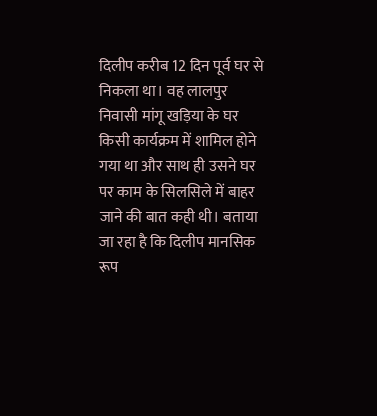दिलीप करीब 12 दिन पूर्व घर से निकला था। वह लालपुर निवासी मांगू खड़िया के घर किसी कार्यक्रम में शामिल होने गया था और साथ ही उसने घर पर काम के सिलसिले में बाहर जाने की बात कही थी। बताया जा रहा है कि दिलीप मानसिक रूप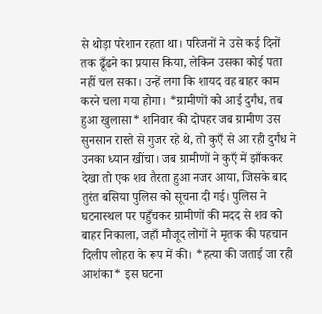से थोड़ा परेशान रहता था। परिजनों ने उसे कई दिनों तक ढूँढने का प्रयास किया, लेकिन उसका कोई पता नहीं चल सका। उन्हें लगा कि शायद वह बाहर काम करने चला गया होगा। *ग्रामीणों को आई दुर्गंध, तब हुआ खुलासा* शनिवार की दोपहर जब ग्रामीण उस सुनसान रास्ते से गुजर रहे थे, तो कुएँ से आ रही दुर्गंध ने उनका ध्यान खींचा। जब ग्रामीणों ने कुएँ में झाँककर देखा तो एक शव तैरता हुआ नजर आया, जिसके बाद तुरंत बसिया पुलिस को सूचना दी गई। पुलिस ने घटनास्थल पर पहुँचकर ग्रामीणों की मदद से शव को बाहर निकाला, जहाँ मौजूद लोगों ने मृतक की पहचान दिलीप लोहरा के रूप में की। *हत्या की जताई जा रही आशंका* इस घटना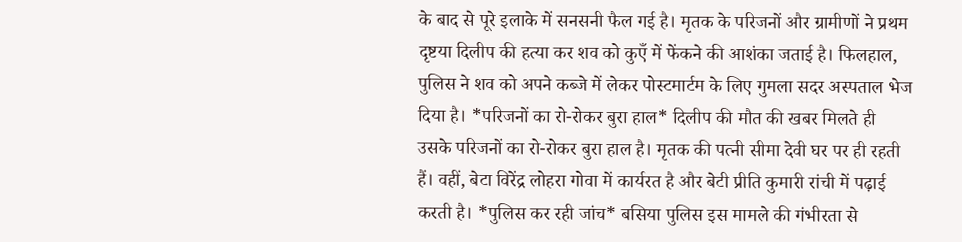के बाद से पूरे इलाके में सनसनी फैल गई है। मृतक के परिजनों और ग्रामीणों ने प्रथम दृष्टया दिलीप की हत्या कर शव को कुएँ में फेंकने की आशंका जताई है। फिलहाल, पुलिस ने शव को अपने कब्जे में लेकर पोस्टमार्टम के लिए गुमला सदर अस्पताल भेज दिया है। *परिजनों का रो-रोकर बुरा हाल* दिलीप की मौत की खबर मिलते ही उसके परिजनों का रो-रोकर बुरा हाल है। मृतक की पत्नी सीमा देवी घर पर ही रहती हैं। वहीं, बेटा विरेंद्र लोहरा गोवा में कार्यरत है और बेटी प्रीति कुमारी रांची में पढ़ाई करती है। *पुलिस कर रही जांच* बसिया पुलिस इस मामले की गंभीरता से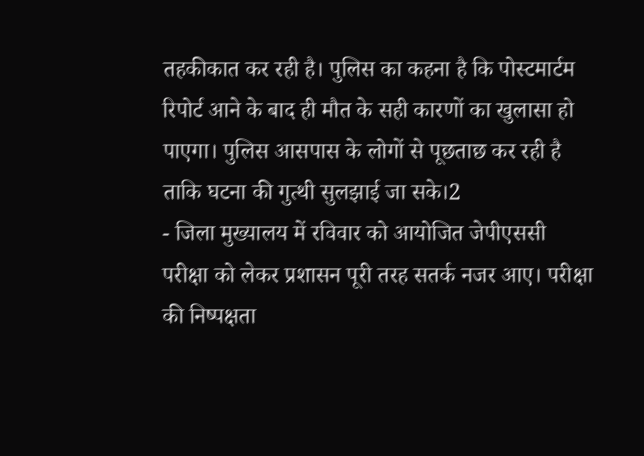तहकीकात कर रही है। पुलिस का कहना है कि पोस्टमार्टम रिपोर्ट आने के बाद ही मौत के सही कारणों का खुलासा हो पाएगा। पुलिस आसपास के लोगों से पूछताछ कर रही है ताकि घटना की गुत्थी सुलझाई जा सके।2
- जिला मुख्यालय में रविवार को आयोजित जेपीएससी परीक्षा को लेकर प्रशासन पूरी तरह सतर्क नजर आए। परीक्षा की निष्पक्षता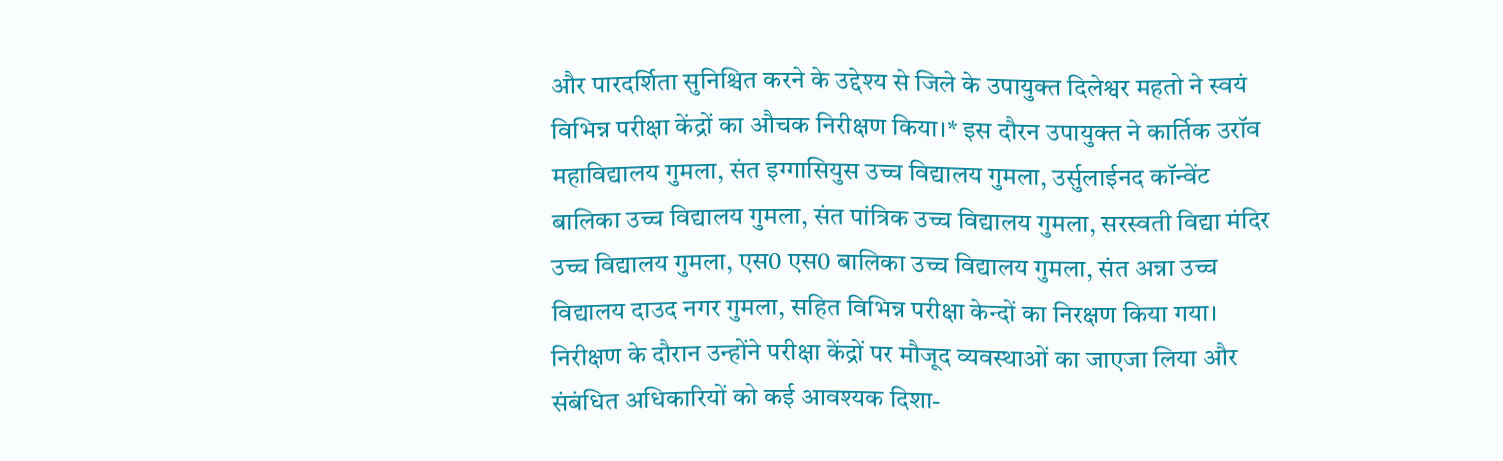और पारदर्शिता सुनिश्चित करने के उद्देश्य से जिले के उपायुक्त दिलेश्वर महतो ने स्वयं विभिन्न परीक्षा केंद्रों का औचक निरीक्षण किया।* इस दौरन उपायुक्त ने कार्तिक उरॉव महाविद्यालय गुमला, संत इग्गासियुस उच्च विद्यालय गुमला, उर्सुलाईनद कॉन्वेंट बालिका उच्च विद्यालय गुमला, संत पांत्रिक उच्च विद्यालय गुमला, सरस्वती विद्या मंदिर उच्च विद्यालय गुमला, एस0 एस0 बालिका उच्च विद्यालय गुमला, संत अन्ना उच्च विद्यालय दाउद नगर गुमला, सहित विभिन्न परीक्षा केन्दों का निरक्षण किया गया। निरीक्षण के दौरान उन्होंने परीक्षा केंद्रों पर मौजूद व्यवस्थाओं का जाएजा लिया और संबंधित अधिकारियों को कई आवश्यक दिशा-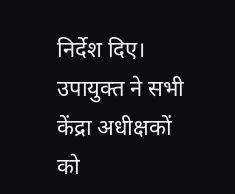निर्देश दिए। उपायुक्त ने सभी केंद्रा अधीक्षकों को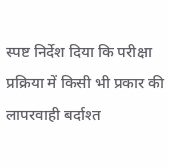स्पष्ट निर्देश दिया कि परीक्षा प्रक्रिया में किसी भी प्रकार की लापरवाही बर्दाश्त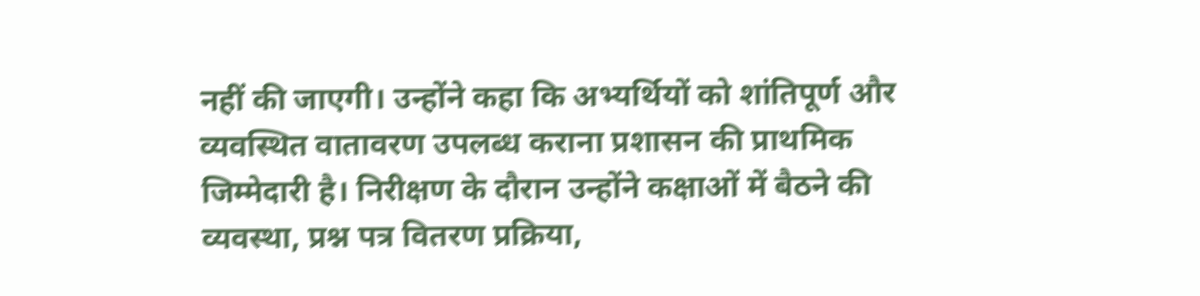नहीं की जाएगी। उन्होंने कहा कि अभ्यर्थियों को शांतिपूर्ण और व्यवस्थित वातावरण उपलब्ध कराना प्रशासन की प्राथमिक जिम्मेदारी है। निरीक्षण के दौरान उन्होंने कक्षाओं में बैठने की व्यवस्था, प्रश्न पत्र वितरण प्रक्रिया,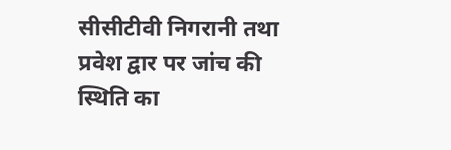सीसीटीवी निगरानी तथा प्रवेश द्वार पर जांच की स्थिति का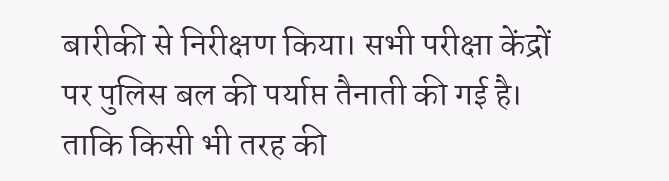बारीकी से निरीक्षण किया। सभी परीक्षा केंद्रों पर पुलिस बल की पर्याप्त तैनाती की गई है। ताकि किसी भी तरह की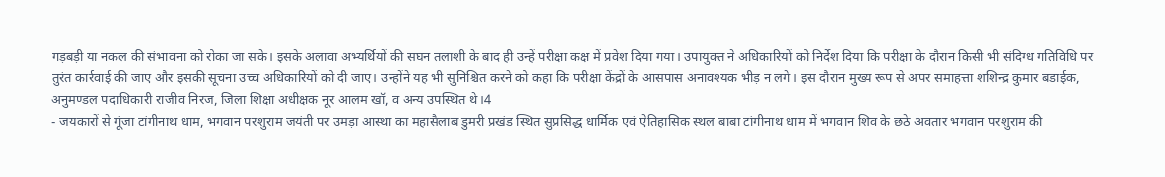गड़बड़ी या नकल की संभावना को रोका जा सके। इसके अलावा अभ्यर्थियों की सघन तलाशी के बाद ही उन्हें परीक्षा कक्ष में प्रवेश दिया गया। उपायुक्त ने अधिकारियों को निर्देश दिया कि परीक्षा के दौरान किसी भी संदिग्ध गतिविधि पर तुरंत कार्रवाई की जाए और इसकी सूचना उच्च अधिकारियों को दी जाए। उन्होंने यह भी सुनिश्चित करने को कहा कि परीक्षा केंद्रों के आसपास अनावश्यक भीड़ न लगे। इस दौरान मुख्य रूप से अपर समाहत्ता शशिन्द्र कुमार बडाईक, अनुमण्डल पदाधिकारी राजीव निरज, जिला शिक्षा अधीक्षक नूर आलम खॉ, व अन्य उपस्थित थे।4
- जयकारों से गूंजा टांगीनाथ धाम, भगवान परशुराम जयंती पर उमड़ा आस्था का महासैलाब डुमरी प्रखंड स्थित सुप्रसिद्ध धार्मिक एवं ऐतिहासिक स्थल बाबा टांगीनाथ धाम में भगवान शिव के छठे अवतार भगवान परशुराम की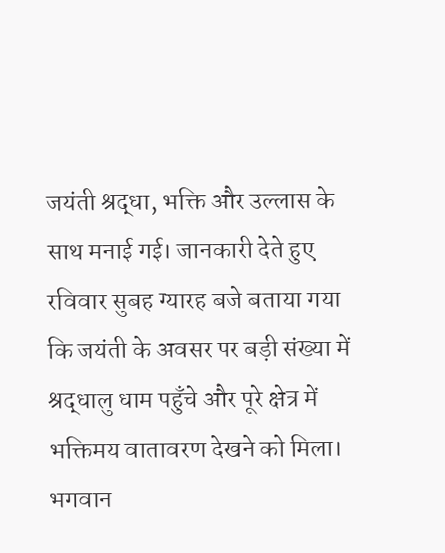जयंती श्रद्धा, भक्ति और उल्लास के साथ मनाई गई। जानकारी देते हुए रविवार सुबह ग्यारह बजे बताया गया कि जयंती के अवसर पर बड़ी संख्या में श्रद्धालु धाम पहुँचे और पूरे क्षेत्र में भक्तिमय वातावरण देखने को मिला। भगवान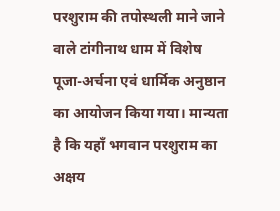परशुराम की तपोस्थली माने जाने वाले टांगीनाथ धाम में विशेष पूजा-अर्चना एवं धार्मिक अनुष्ठान का आयोजन किया गया। मान्यता है कि यहाँ भगवान परशुराम का अक्षय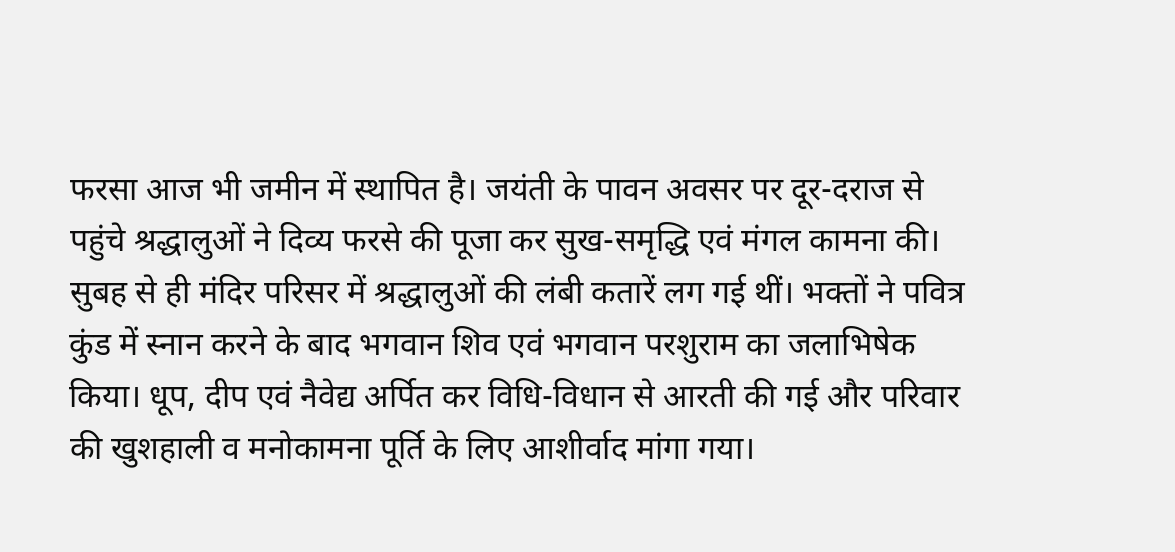फरसा आज भी जमीन में स्थापित है। जयंती के पावन अवसर पर दूर-दराज से पहुंचे श्रद्धालुओं ने दिव्य फरसे की पूजा कर सुख-समृद्धि एवं मंगल कामना की। सुबह से ही मंदिर परिसर में श्रद्धालुओं की लंबी कतारें लग गई थीं। भक्तों ने पवित्र कुंड में स्नान करने के बाद भगवान शिव एवं भगवान परशुराम का जलाभिषेक किया। धूप, दीप एवं नैवेद्य अर्पित कर विधि-विधान से आरती की गई और परिवार की खुशहाली व मनोकामना पूर्ति के लिए आशीर्वाद मांगा गया।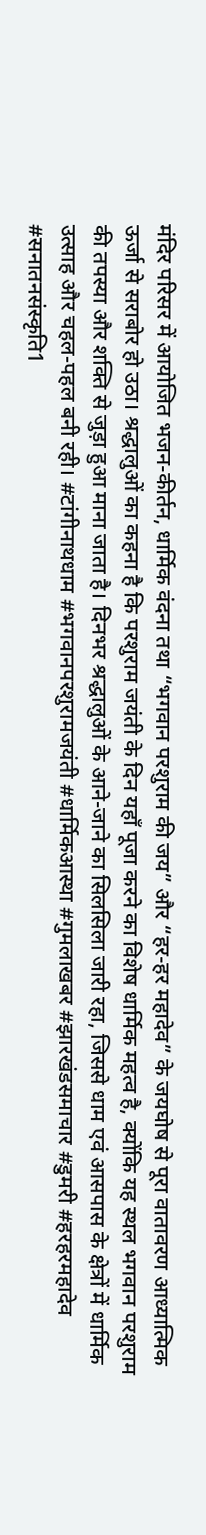मंदिर परिसर में आयोजित भजन-कीर्तन, धार्मिक वंदना तथा “भगवान परशुराम की जय” और “हर-हर महादेव” के जयघोष से पूरा वातावरण आध्यात्मिक ऊर्जा से सराबोर हो उठा। श्रद्धालुओं का कहना है कि परशुराम जयंती के दिन यहाँ पूजा करने का विशेष धार्मिक महत्व है, क्योंकि यह स्थल भगवान परशुराम की तपस्या और शक्ति से जुड़ा हुआ माना जाता है। दिनभर श्रद्धालुओं के आने-जाने का सिलसिला जारी रहा, जिससे धाम एवं आसपास के क्षेत्रों में धार्मिक उत्साह और चहल-पहल बनी रही। #टांगीनाथधाम #भगवानपरशुरामजयंती #धार्मिकआस्था #गुमलाखबर #झारखंडसमाचार #डुमरी #हरहरमहादेव #सनातनसंस्कृति1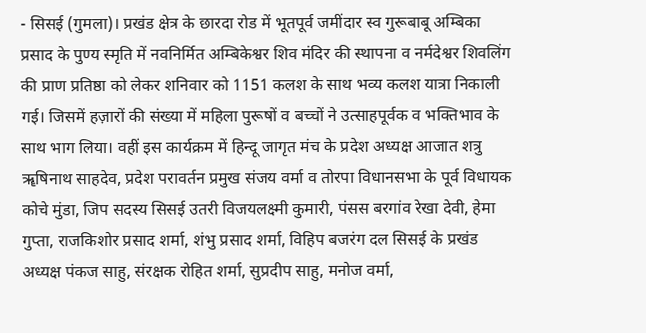- सिसई (गुमला)। प्रखंड क्षेत्र के छारदा रोड में भूतपूर्व जमींदार स्व गुरूबाबू अम्बिका प्रसाद के पुण्य स्मृति में नवनिर्मित अम्बिकेश्वर शिव मंदिर की स्थापना व नर्मदेश्वर शिवलिंग की प्राण प्रतिष्ठा को लेकर शनिवार को 1151 कलश के साथ भव्य कलश यात्रा निकाली गई। जिसमें हज़ारों की संख्या में महिला पुरूषों व बच्चों ने उत्साहपूर्वक व भक्तिभाव के साथ भाग लिया। वहीं इस कार्यक्रम में हिन्दू जागृत मंच के प्रदेश अध्यक्ष आजात शत्रु ॠषिनाथ साहदेव, प्रदेश परावर्तन प्रमुख संजय वर्मा व तोरपा विधानसभा के पूर्व विधायक कोचे मुंडा, जिप सदस्य सिसई उतरी विजयलक्ष्मी कुमारी, पंसस बरगांव रेखा देवी, हेमा गुप्ता, राजकिशोर प्रसाद शर्मा, शंभु प्रसाद शर्मा, विहिप बजरंग दल सिसई के प्रखंड अध्यक्ष पंकज साहु, संरक्षक रोहित शर्मा, सुप्रदीप साहु, मनोज वर्मा,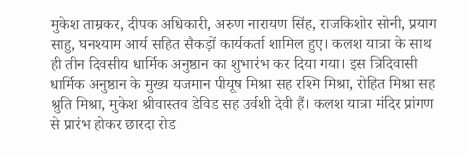मुकेश ताम्रकर, दीपक अधिकारी, अरुण नारायण सिंह, राजकिशोर सोनी, प्रयाग साहु, घनश्याम आर्य सहित सैकड़ों कार्यकर्ता शामिल हुए। कलश यात्रा के साथ ही तीन दिवसीय धार्मिक अनुष्ठान का शुभारंभ कर दिया गया। इस त्रिदिवासी धार्मिक अनुष्ठान के मुख्य यजमान पीयूष मिश्रा सह रश्मि मिश्रा, रोहित मिश्रा सह श्रुति मिश्रा, मुकेश श्रीवास्तव डेविड सह उर्वशी देवी हैं। कलश यात्रा मंदिर प्रांगण से प्रारंभ होकर छारदा रोड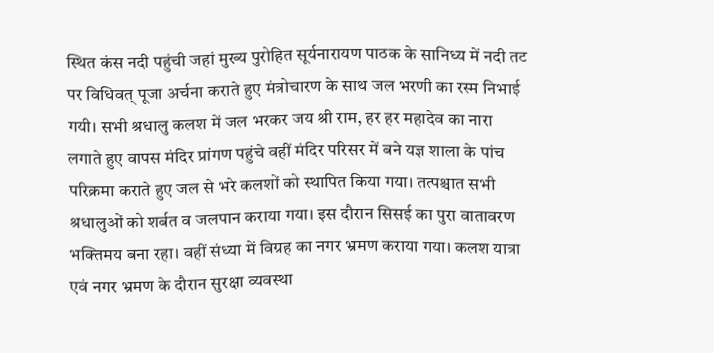स्थित कंस नदी पहुंची जहां मुख्य पुरोहित सूर्यनारायण पाठक के सानिध्य में नदी तट पर विधिवत् पूजा अर्चना कराते हुए मंत्रोचारण के साथ जल भरणी का रस्म निभाई गयी। सभी श्रधालु कलश में जल भरकर जय श्री राम, हर हर महादेव का नारा लगाते हुए वापस मंदिर प्रांगण पहुंचे वहीं मंदिर परिसर में बने यज्ञ शाला के पांच परिक्रमा कराते हुए जल से भरे कलशों को स्थापित किया गया। तत्पश्चात सभी श्रधालुओं को शर्बत व जलपान कराया गया। इस दौरान सिसई का पुरा वातावरण भक्तिमय बना रहा। वहीं संध्या में विग्रह का नगर भ्रमण कराया गया। कलश यात्रा एवं नगर भ्रमण के दौरान सुरक्षा व्यवस्था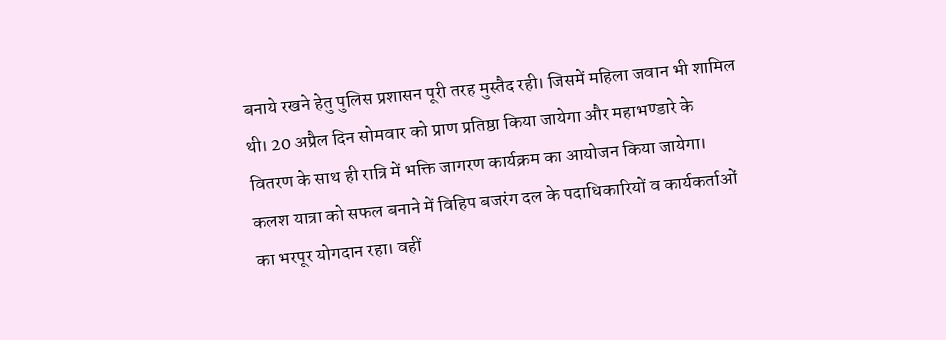बनाये रखने हेतु पुलिस प्रशासन पूरी तरह मुस्तैद रही। जिसमें महिला जवान भी शामिल थी। 20 अप्रैल दिन सोमवार को प्राण प्रतिष्ठा किया जायेगा और महाभण्डारे के वितरण के साथ ही रात्रि में भक्ति जागरण कार्यक्रम का आयोजन किया जायेगा। कलश यात्रा को सफल बनाने में विहिप बजरंग दल के पदाधिकारियों व कार्यकर्ताओं का भरपूर योगदान रहा। वहीं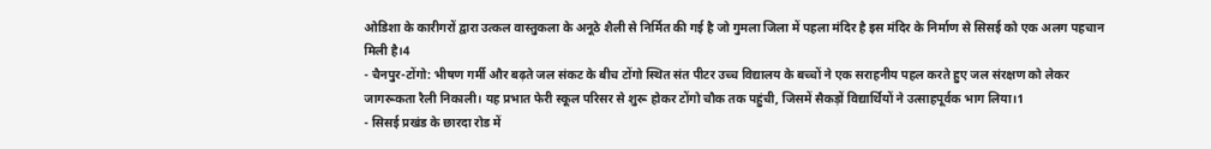ओडिशा के कारीगरों द्वारा उत्कल वास्तुकला के अनूठे शैली से निर्मित की गई है जो गुमला जिला में पहला मंदिर है इस मंदिर के निर्माण से सिसई को एक अलग पहचान मिली है।4
- चैनपुर-टोंगो: भीषण गर्मी और बढ़ते जल संकट के बीच टोंगो स्थित संत पीटर उच्च विद्यालय के बच्चों ने एक सराहनीय पहल करते हुए जल संरक्षण को लेकर जागरूकता रैली निकाली। यह प्रभात फेरी स्कूल परिसर से शुरू होकर टोंगो चौक तक पहुंची, जिसमें सैकड़ों विद्यार्थियों ने उत्साहपूर्वक भाग लिया।1
- सिसई प्रखंड के छारदा रोड में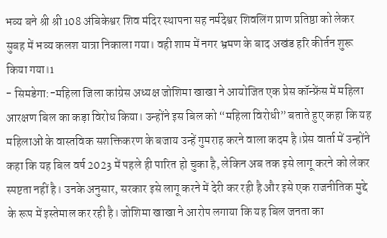भव्य बने श्री श्री 108 अंबिकेश्वर शिव मंदिर स्थापना सह नर्मदेश्वर शिवलिंग प्राण प्रतिष्ठा को लेकर सुबह में भव्य कलश यात्रा निकाला गया। वही शाम में नगर भ्रमण के बाद अखंड हरि कीर्तन शुरू किया गया।1
- सिमडेगा:-महिला जिला कांग्रेस अध्यक्ष जोशिमा खाखा ने आयोजित एक प्रेस कॉन्फ्रेंस में महिला आरक्षण बिल का कड़ा विरोध किया। उन्होंने इस बिल को “महिला विरोधी” बताते हुए कहा कि यह महिलाओं के वास्तविक सशक्तिकरण के बजाय उन्हें गुमराह करने वाला कदम है।प्रेस वार्ता में उन्होंने कहा कि यह बिल वर्ष 2023 में पहले ही पारित हो चुका है, लेकिन अब तक इसे लागू करने को लेकर स्पष्टता नहीं है। उनके अनुसार, सरकार इसे लागू करने में देरी कर रही है और इसे एक राजनीतिक मुद्दे के रूप में इस्तेमाल कर रही है। जोशिमा खाखा ने आरोप लगाया कि यह बिल जनता का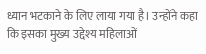ध्यान भटकाने के लिए लाया गया है। उन्होंने कहा कि इसका मुख्य उद्देश्य महिलाओं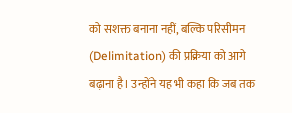को सशक्त बनाना नहीं, बल्कि परिसीमन (Delimitation) की प्रक्रिया को आगे बढ़ाना है। उन्होंने यह भी कहा कि जब तक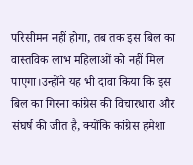परिसीमन नहीं होगा, तब तक इस बिल का वास्तविक लाभ महिलाओं को नहीं मिल पाएगा।उन्होंने यह भी दावा किया कि इस बिल का गिरना कांग्रेस की विचारधारा और संघर्ष की जीत है, क्योंकि कांग्रेस हमेशा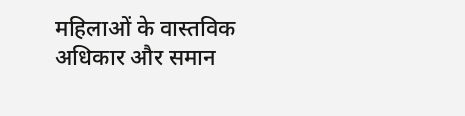महिलाओं के वास्तविक अधिकार और समान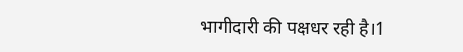भागीदारी की पक्षधर रही है।1